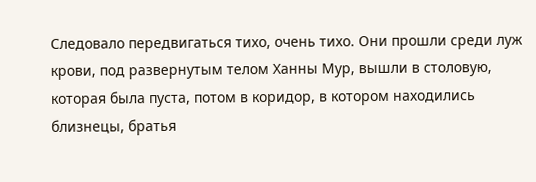Следовало передвигаться тихо, очень тихо. Они прошли среди луж крови, под развернутым телом Ханны Мур, вышли в столовую, которая была пуста, потом в коридор, в котором находились близнецы, братья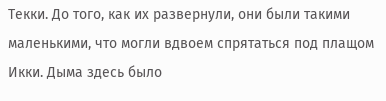Текки. До того, как их развернули, они были такими маленькими, что могли вдвоем спрятаться под плащом Икки. Дыма здесь было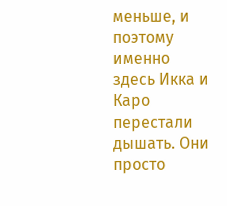меньше, и поэтому именно здесь Икка и Каро перестали дышать. Они просто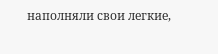наполняли свои легкие,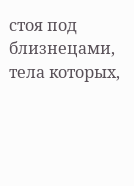стоя под близнецами, тела которых,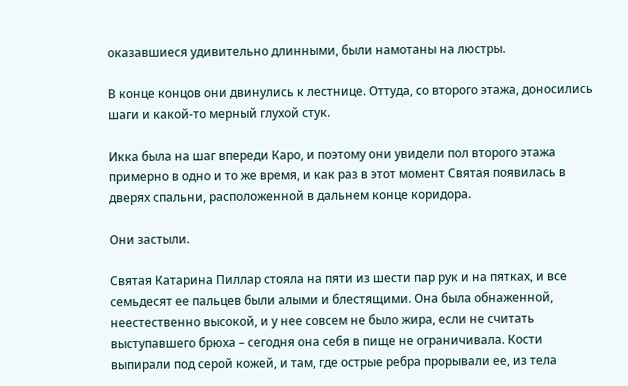оказавшиеся удивительно длинными, были намотаны на люстры.

В конце концов они двинулись к лестнице. Оттуда, со второго этажа, доносились шаги и какой-то мерный глухой стук.

Икка была на шаг впереди Каро, и поэтому они увидели пол второго этажа примерно в одно и то же время, и как раз в этот момент Святая появилась в дверях спальни, расположенной в дальнем конце коридора.

Они застыли.

Святая Катарина Пиллар стояла на пяти из шести пар рук и на пятках, и все семьдесят ее пальцев были алыми и блестящими. Она была обнаженной, неестественно высокой, и у нее совсем не было жира, если не считать выступавшего брюха – сегодня она себя в пище не ограничивала. Кости выпирали под серой кожей, и там, где острые ребра прорывали ее, из тела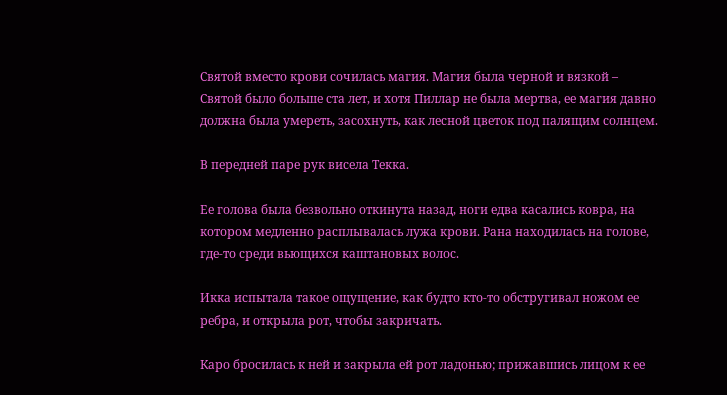Святой вместо крови сочилась магия. Магия была черной и вязкой – Святой было больше ста лет, и хотя Пиллар не была мертва, ее магия давно должна была умереть, засохнуть, как лесной цветок под палящим солнцем.

В передней паре рук висела Текка.

Ее голова была безвольно откинута назад, ноги едва касались ковра, на котором медленно расплывалась лужа крови. Рана находилась на голове, где-то среди вьющихся каштановых волос.

Икка испытала такое ощущение, как будто кто-то обстругивал ножом ее ребра, и открыла рот, чтобы закричать.

Каро бросилась к ней и закрыла ей рот ладонью; прижавшись лицом к ее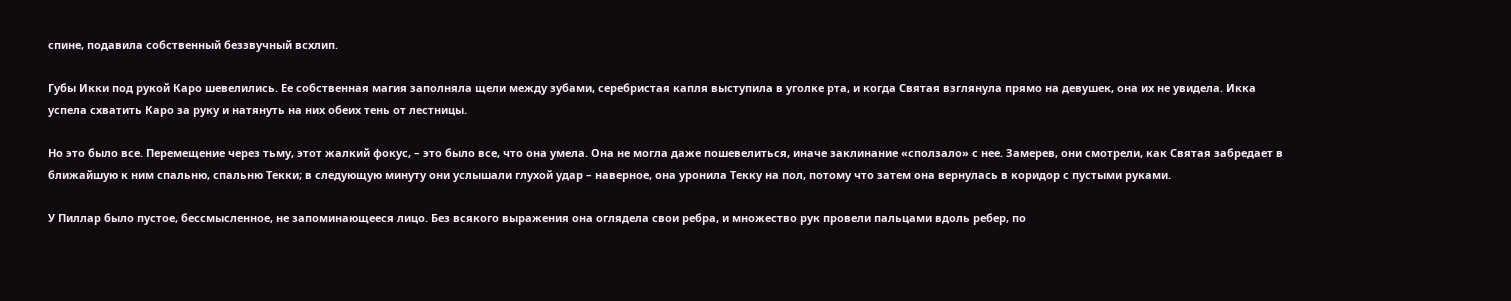спине, подавила собственный беззвучный всхлип.

Губы Икки под рукой Каро шевелились. Ее собственная магия заполняла щели между зубами, серебристая капля выступила в уголке рта, и когда Святая взглянула прямо на девушек, она их не увидела. Икка успела схватить Каро за руку и натянуть на них обеих тень от лестницы.

Но это было все. Перемещение через тьму, этот жалкий фокус, – это было все, что она умела. Она не могла даже пошевелиться, иначе заклинание «сползало» с нее. Замерев, они смотрели, как Святая забредает в ближайшую к ним спальню, спальню Текки; в следующую минуту они услышали глухой удар – наверное, она уронила Текку на пол, потому что затем она вернулась в коридор с пустыми руками.

У Пиллар было пустое, бессмысленное, не запоминающееся лицо. Без всякого выражения она оглядела свои ребра, и множество рук провели пальцами вдоль ребер, по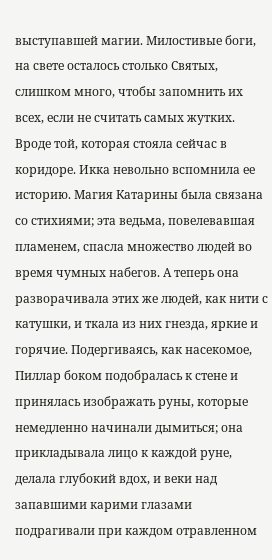выступавшей магии. Милостивые боги, на свете осталось столько Святых, слишком много, чтобы запомнить их всех, если не считать самых жутких. Вроде той, которая стояла сейчас в коридоре. Икка невольно вспомнила ее историю. Магия Катарины была связана со стихиями; эта ведьма, повелевавшая пламенем, спасла множество людей во время чумных набегов. А теперь она разворачивала этих же людей, как нити с катушки, и ткала из них гнезда, яркие и горячие. Подергиваясь, как насекомое, Пиллар боком подобралась к стене и принялась изображать руны, которые немедленно начинали дымиться; она прикладывала лицо к каждой руне, делала глубокий вдох, и веки над запавшими карими глазами подрагивали при каждом отравленном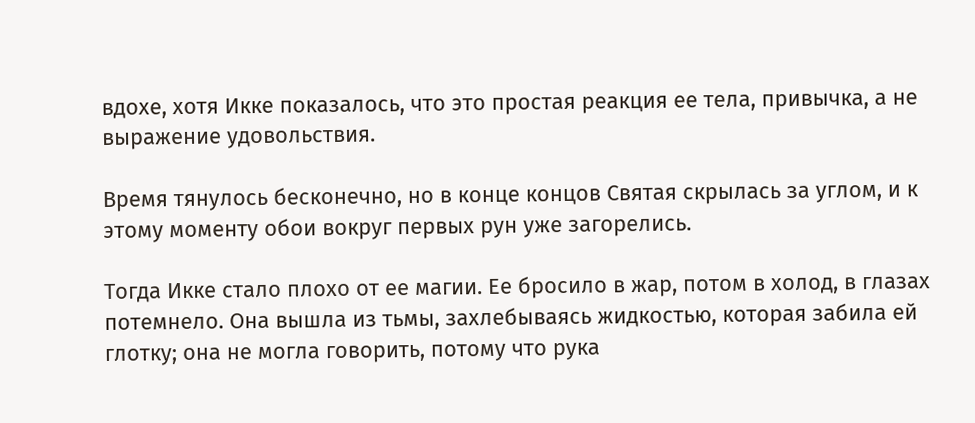вдохе, хотя Икке показалось, что это простая реакция ее тела, привычка, а не выражение удовольствия.

Время тянулось бесконечно, но в конце концов Святая скрылась за углом, и к этому моменту обои вокруг первых рун уже загорелись.

Тогда Икке стало плохо от ее магии. Ее бросило в жар, потом в холод, в глазах потемнело. Она вышла из тьмы, захлебываясь жидкостью, которая забила ей глотку; она не могла говорить, потому что рука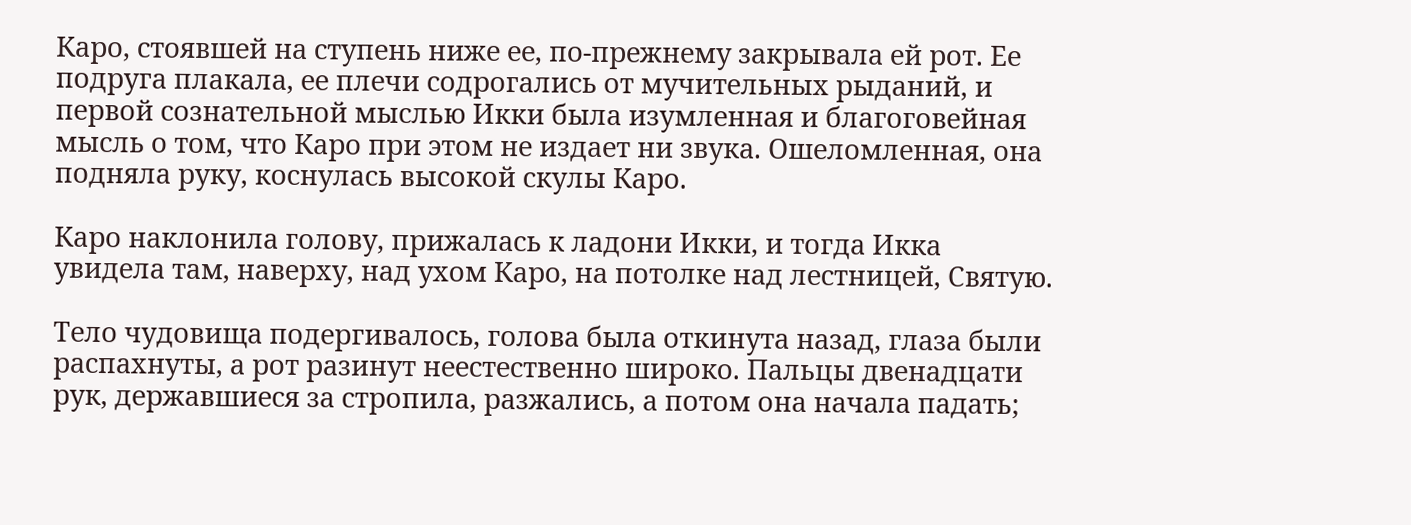Каро, стоявшей на ступень ниже ее, по-прежнему закрывала ей рот. Ее подруга плакала, ее плечи содрогались от мучительных рыданий, и первой сознательной мыслью Икки была изумленная и благоговейная мысль о том, что Каро при этом не издает ни звука. Ошеломленная, она подняла руку, коснулась высокой скулы Каро.

Каро наклонила голову, прижалась к ладони Икки, и тогда Икка увидела там, наверху, над ухом Каро, на потолке над лестницей, Святую.

Тело чудовища подергивалось, голова была откинута назад, глаза были распахнуты, а рот разинут неестественно широко. Пальцы двенадцати рук, державшиеся за стропила, разжались, а потом она начала падать;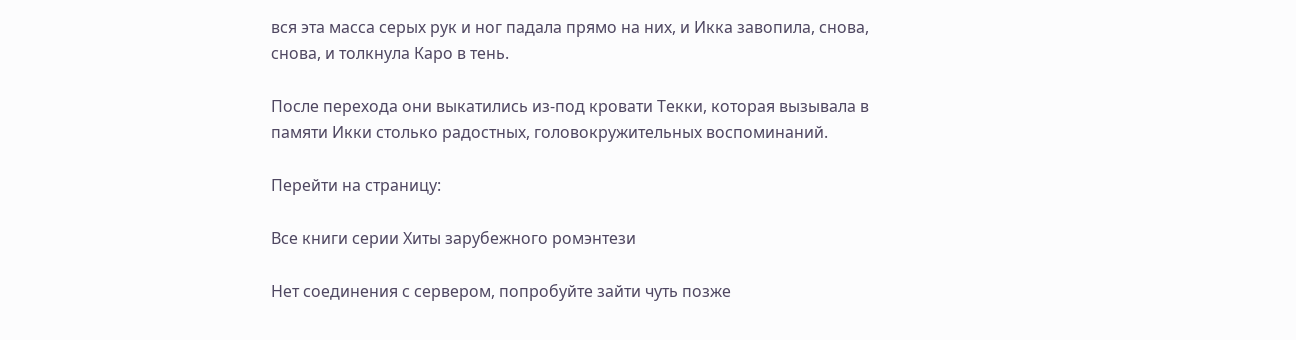вся эта масса серых рук и ног падала прямо на них, и Икка завопила, снова, снова, и толкнула Каро в тень.

После перехода они выкатились из-под кровати Текки, которая вызывала в памяти Икки столько радостных, головокружительных воспоминаний.

Перейти на страницу:

Все книги серии Хиты зарубежного ромэнтези

Нет соединения с сервером, попробуйте зайти чуть позже